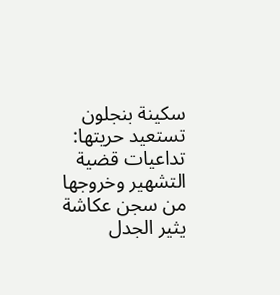سكينة بنجلون تستعيد حريتها: تداعيات قضية التشهير وخروجها من سجن عكاشة يثير الجدل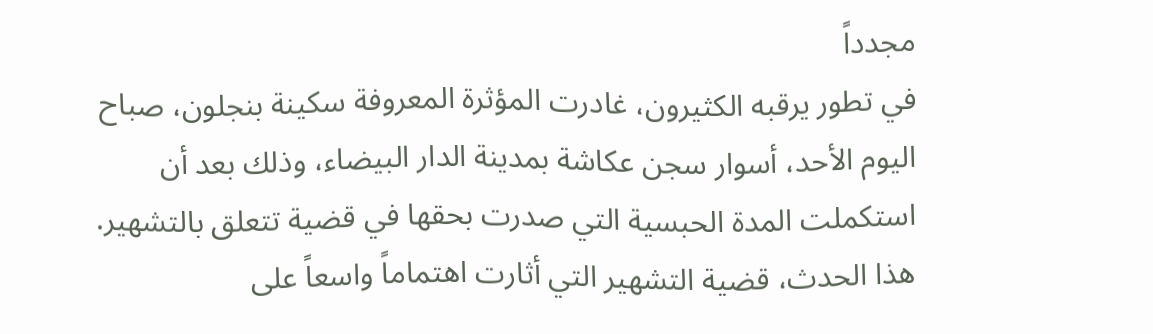مجدداً
في تطور يرقبه الكثيرون، غادرت المؤثرة المعروفة سكينة بنجلون، صباح اليوم الأحد، أسوار سجن عكاشة بمدينة الدار البيضاء، وذلك بعد أن استكملت المدة الحبسية التي صدرت بحقها في قضية تتعلق بالتشهير. هذا الحدث، قضية التشهير التي أثارت اهتماماً واسعاً على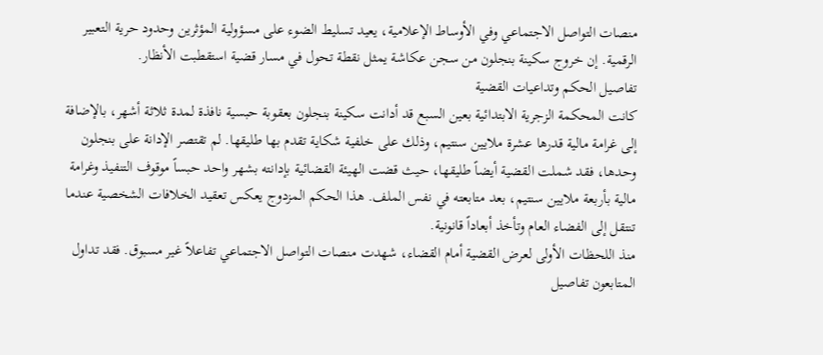منصات التواصل الاجتماعي وفي الأوساط الإعلامية، يعيد تسليط الضوء على مسؤولية المؤثرين وحدود حرية التعبير الرقمية. إن خروج سكينة بنجلون من سجن عكاشة يمثل نقطة تحول في مسار قضية استقطبت الأنظار.
تفاصيل الحكم وتداعيات القضية
كانت المحكمة الزجرية الابتدائية بعين السبع قد أدانت سكينة بنجلون بعقوبة حبسية نافذة لمدة ثلاثة أشهر، بالإضافة إلى غرامة مالية قدرها عشرة ملايين سنتيم، وذلك على خلفية شكاية تقدم بها طليقها. لم تقتصر الإدانة على بنجلون وحدها، فقد شملت القضية أيضاً طليقها، حيث قضت الهيئة القضائية بإدانته بشهر واحد حبساً موقوف التنفيذ وغرامة مالية بأربعة ملايين سنتيم، بعد متابعته في نفس الملف. هذا الحكم المزدوج يعكس تعقيد الخلافات الشخصية عندما تنتقل إلى الفضاء العام وتأخذ أبعاداً قانونية.
منذ اللحظات الأولى لعرض القضية أمام القضاء، شهدت منصات التواصل الاجتماعي تفاعلاً غير مسبوق. فقد تداول المتابعون تفاصيل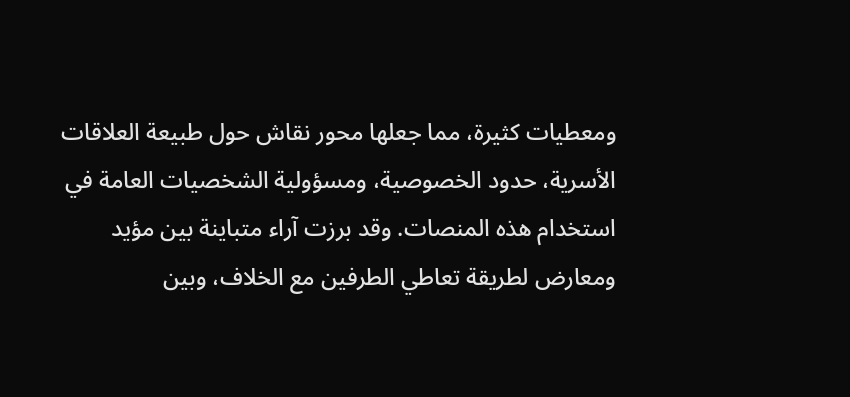ومعطيات كثيرة، مما جعلها محور نقاش حول طبيعة العلاقات الأسرية، حدود الخصوصية، ومسؤولية الشخصيات العامة في استخدام هذه المنصات. وقد برزت آراء متباينة بين مؤيد ومعارض لطريقة تعاطي الطرفين مع الخلاف، وبين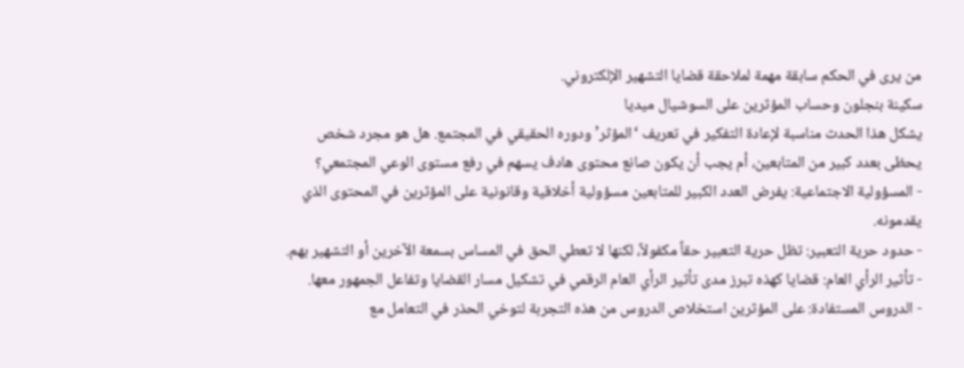من يرى في الحكم سابقة مهمة لملاحقة قضايا التشهير الإلكتروني.
سكينة بنجلون وحساب المؤثرين على السوشيال ميديا
يشكل هذا الحدث مناسبة لإعادة التفكير في تعريف ‘المؤثر’ ودوره الحقيقي في المجتمع. هل هو مجرد شخص يحظى بعدد كبير من المتابعين، أم يجب أن يكون صانع محتوى هادف يسهم في رفع مستوى الوعي المجتمعي؟
- المسؤولية الاجتماعية: يفرض العدد الكبير للمتابعين مسؤولية أخلاقية وقانونية على المؤثرين في المحتوى الذي يقدمونه.
- حدود حرية التعبير: تظل حرية التعبير حقاً مكفولاً، لكنها لا تعطي الحق في المساس بسمعة الآخرين أو التشهير بهم.
- تأثير الرأي العام: قضايا كهذه تبرز مدى تأثير الرأي العام الرقمي في تشكيل مسار القضايا وتفاعل الجمهور معها.
- الدروس المستفادة: على المؤثرين استخلاص الدروس من هذه التجربة لتوخي الحذر في التعامل مع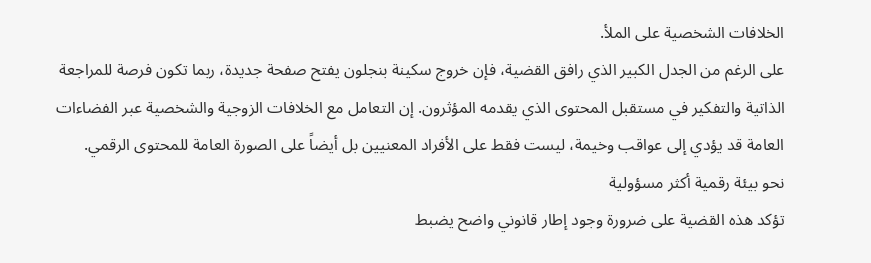الخلافات الشخصية على الملأ.
على الرغم من الجدل الكبير الذي رافق القضية، فإن خروج سكينة بنجلون يفتح صفحة جديدة، ربما تكون فرصة للمراجعة الذاتية والتفكير في مستقبل المحتوى الذي يقدمه المؤثرون. إن التعامل مع الخلافات الزوجية والشخصية عبر الفضاءات العامة قد يؤدي إلى عواقب وخيمة، ليست فقط على الأفراد المعنيين بل أيضاً على الصورة العامة للمحتوى الرقمي.
نحو بيئة رقمية أكثر مسؤولية
تؤكد هذه القضية على ضرورة وجود إطار قانوني واضح يضبط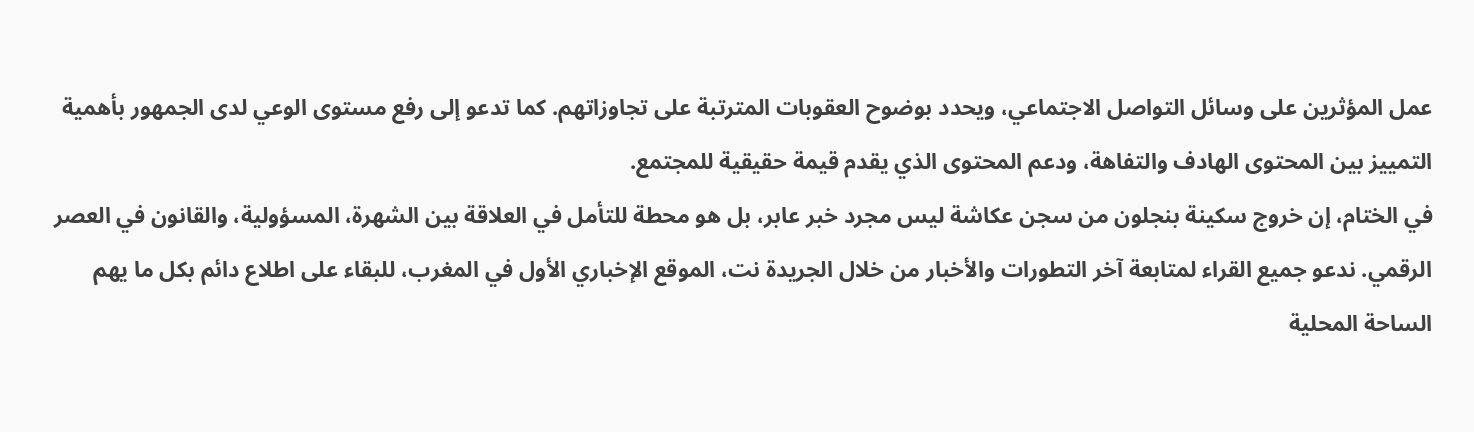عمل المؤثرين على وسائل التواصل الاجتماعي، ويحدد بوضوح العقوبات المترتبة على تجاوزاتهم. كما تدعو إلى رفع مستوى الوعي لدى الجمهور بأهمية التمييز بين المحتوى الهادف والتفاهة، ودعم المحتوى الذي يقدم قيمة حقيقية للمجتمع.
في الختام، إن خروج سكينة بنجلون من سجن عكاشة ليس مجرد خبر عابر، بل هو محطة للتأمل في العلاقة بين الشهرة، المسؤولية، والقانون في العصر الرقمي. ندعو جميع القراء لمتابعة آخر التطورات والأخبار من خلال الجريدة نت، الموقع الإخباري الأول في المغرب، للبقاء على اطلاع دائم بكل ما يهم الساحة المحلية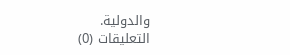والدولية.
التعليقات (0)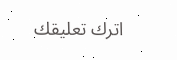اترك تعليقك